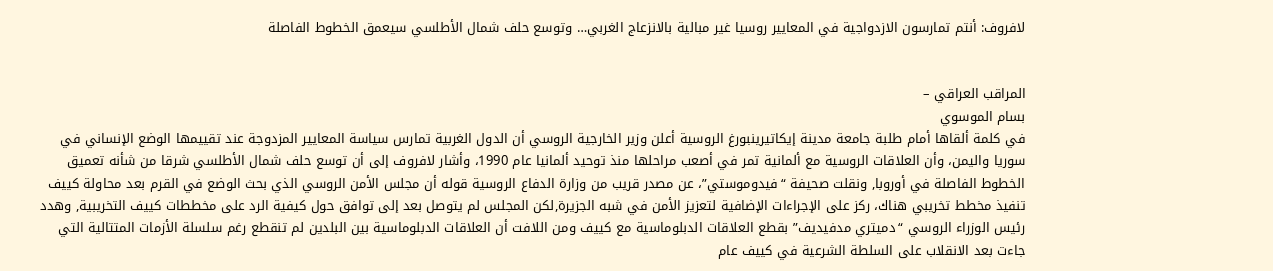لافروف: أنتم تمارسون الازدواجية في المعايير روسيا غير مبالية بالانزعاج الغربي… وتوسع حلف شمال الأطلسي سيعمق الخطوط الفاصلة


المراقب العراقي –
بسام الموسوي
في كلمة ألقاها أمام طلبة جامعة مدينة إيكاتيرينبورغ الروسية أعلن وزير الخارجية الروسي أن الدول الغربية تمارس سياسة المعايير المزدوجة عند تقييمها الوضع الإنساني في سوريا واليمن، وأن العلاقات الروسية مع ألمانية تمر في أصعب مراحلها منذ توحيد ألمانيا عام 1990، وأشار لافروف إلى أن توسع حلف شمال الأطلسي شرقا من شأنه تعميق الخطوط الفاصلة في أوروبا, ونقلت صحيفة “فيدوموستي”، عن مصدر قريب من وزارة الدفاع الروسية قوله أن مجلس الأمن الروسي الذي بحث الوضع في القرم بعد محاولة كييف تنفيذ مخطط تخريبي هناك، ركز على الإجراءات الإضافية لتعزيز الأمن في شبه الجزيرة,لكن المجلس لم يتوصل بعد إلى توافق حول كيفية الرد على مخططات كييف التخريبية, وهدد رئيس الوزراء الروسي “دميتري مدفيديف” بقطع العلاقات الدبلوماسية مع كييف ومن اللافت أن العلاقات الدبلوماسية بين البلدين لم تنقطع رغم سلسلة الأزمات المتتالية التي جاءت بعد الانقلاب على السلطة الشرعية في كييف عام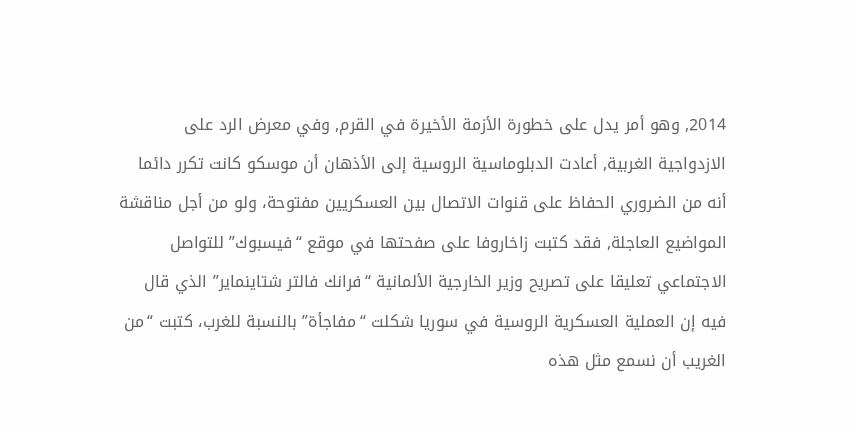2014, وهو أمر يدل على خطورة الأزمة الأخيرة في القرم, وفي معرض الرد على الازدواجية الغربية, أعادت الدبلوماسية الروسية إلى الأذهان أن موسكو كانت تكرر دائما أنه من الضروري الحفاظ على قنوات الاتصال بين العسكريين مفتوحة، ولو من أجل مناقشة المواضيع العاجلة, فقد كتبت زاخاروفا على صفحتها في موقع “فيسبوك” للتواصل الاجتماعي تعليقا على تصريح وزير الخارجية الألمانية “فرانك فالتر شتاينماير” الذي قال فيه إن العملية العسكرية الروسية في سوريا شكلت “مفاجأة” بالنسبة للغرب، كتبت “من الغريب أن نسمع مثل هذه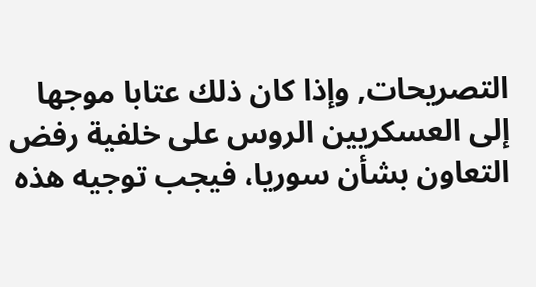التصريحات, وإذا كان ذلك عتابا موجها إلى العسكريين الروس على خلفية رفض التعاون بشأن سوريا، فيجب توجيه هذه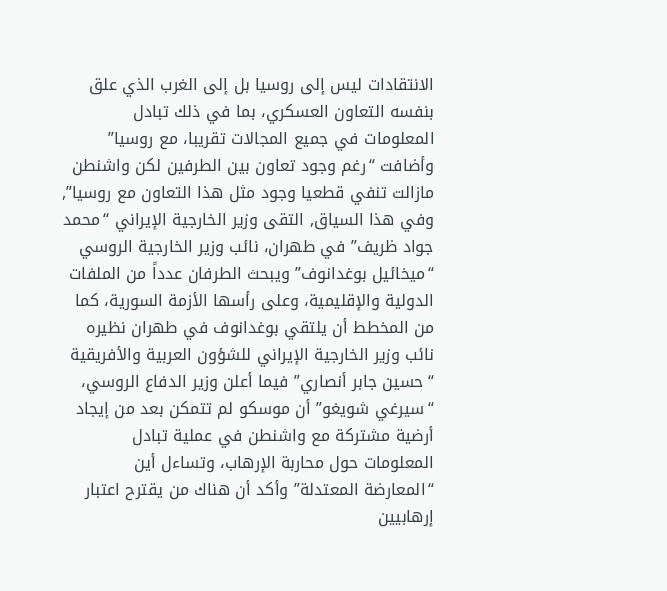الانتقادات ليس إلى روسيا بل إلى الغرب الذي علق بنفسه التعاون العسكري، بما في ذلك تبادل المعلومات في جميع المجالات تقريبا، مع روسيا” وأضافت “رغم وجود تعاون بين الطرفين لكن واشنطن مازالت تنفي قطعيا وجود مثل هذا التعاون مع روسيا”, وفي هذا السياق, التقى وزير الخارجية الإيراني “محمد جواد ظريف” في طهران، نائب وزير الخارجية الروسي “ميخائيل بوغدانوف” ويبحث الطرفان عدداً من الملفات الدولية والإقليمية، وعلى رأسها الأزمة السورية، كما من المخطط أن يلتقي بوغدانوف في طهران نظيره نائب وزير الخارجية الإيراني للشؤون العربية والأفريقية “حسين جابر أنصاري” فيما أعلن وزير الدفاع الروسي، “سيرغي شويغو” أن موسكو لم تتمكن بعد من إيجاد أرضية مشتركة مع واشنطن في عملية تبادل المعلومات حول محاربة الإرهاب، وتساءل أين “المعارضة المعتدلة” وأكد أن هناك من يقترح اعتبار إرهابيين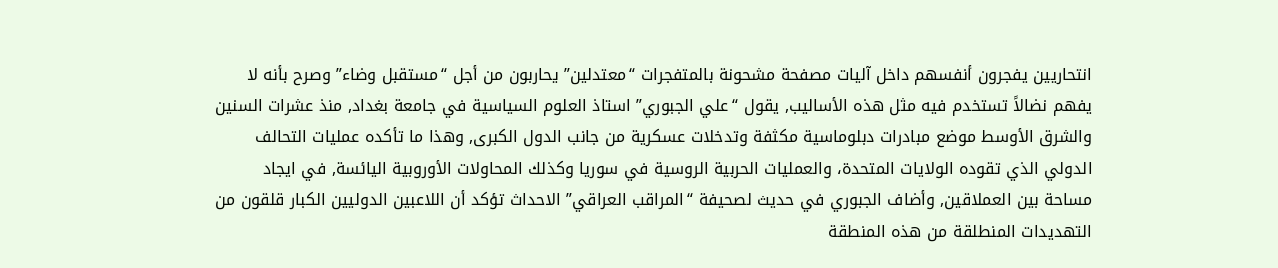انتحاريين يفجرون أنفسهم داخل آليات مصفحة مشحونة بالمتفجرات “معتدلين” يحاربون من أجل “مستقبل وضاء” وصرح بأنه لا يفهم نضالاً تستخدم فيه مثل هذه الأساليب, يقول “علي الجبوري” استاذ العلوم السياسية في جامعة بغداد, منذ عشرات السنين والشرق الأوسط موضع مبادرات دبلوماسية مكثفة وتدخلات عسكرية من جانب الدول الكبرى, وهذا ما تأكده عمليات التحالف الدولي الذي تقوده الولايات المتحدة، والعمليات الحربية الروسية في سوريا وكذلك المحاولات الأوروبية اليائسة, في ايجاد مساحة بين العملاقين, وأضاف الجبوري في حديث لصحيفة “المراقب العراقي” الاحداث تؤكد أن اللاعبين الدوليين الكبار قلقون من التهديدات المنطلقة من هذه المنطقة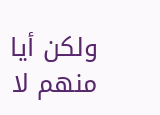ولكن أيا منهم لا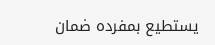يستطيع بمفرده ضمان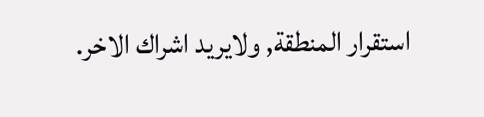استقرار المنطقة, ولايريد اشراك الاخر.